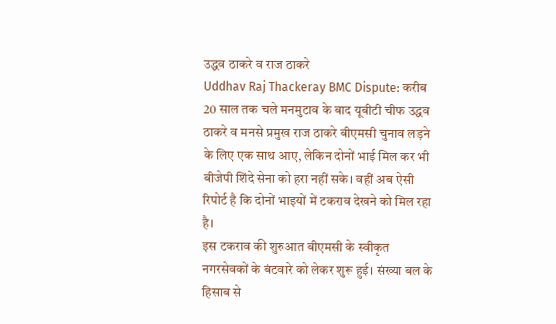उद्धव ठाकरे व राज ठाकरे
Uddhav Raj Thackeray BMC Dispute: करीब 20 साल तक चले मनमुटाव के बाद यूबीटी चीफ उद्धव ठाकरे व मनसे प्रमुख राज ठाकरे बीएमसी चुनाव लड़ने के लिए एक साथ आए, लेकिन दोनों भाई मिल कर भी बीजेपी शिंदे सेना को हरा नहीं सके। वहीं अब ऐसी रिपोर्ट है कि दोनों भाइयों में टकराव देखने को मिल रहा है।
इस टकराव की शुरुआत बीएमसी के स्वीकृत नगरसेवकों के बंटवारे को लेकर शुरू हुई। संख्या बल के हिसाब से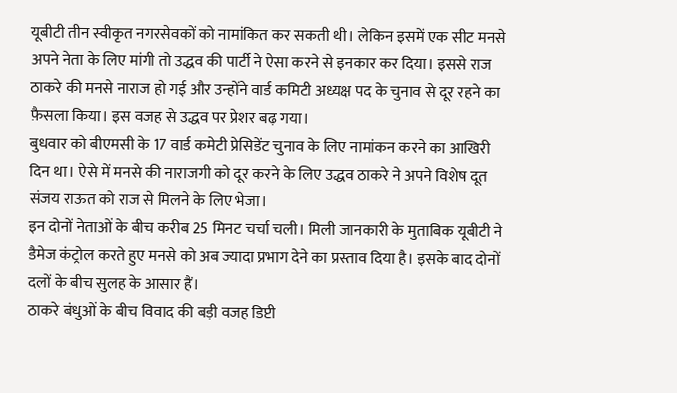यूबीटी तीन स्वीकृत नगरसेवकों को नामांकित कर सकती थी। लेकिन इसमें एक सीट मनसे अपने नेता के लिए मांगी तो उद्धव की पार्टी ने ऐसा करने से इनकार कर दिया। इससे राज ठाकरे की मनसे नाराज हो गई और उन्होंने वार्ड कमिटी अध्यक्ष पद के चुनाव से दूर रहने का फ़ैसला किया। इस वजह से उद्धव पर प्रेशर बढ़ गया।
बुधवार को बीएमसी के 17 वार्ड कमेटी प्रेसिडेंट चुनाव के लिए नामांकन करने का आखिरी दिन था। ऐसे में मनसे की नाराजगी को दूर करने के लिए उद्धव ठाकरे ने अपने विशेष दूत संजय राऊत को राज से मिलने के लिए भेजा।
इन दोनों नेताओं के बीच करीब 25 मिनट चर्चा चली। मिली जानकारी के मुताबिक यूबीटी ने डैमेज कंट्रोल करते हुए मनसे को अब ज्यादा प्रभाग देने का प्रस्ताव दिया है। इसके बाद दोनों दलों के बीच सुलह के आसार हैं।
ठाकरे बंधुओं के बीच विवाद की बड़ी वजह डिप्टी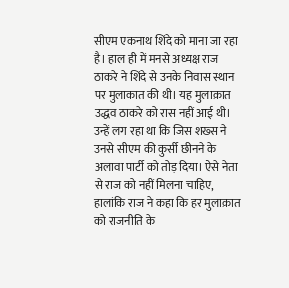सीएम एकनाथ शिंदे को माना जा रहा है। हाल ही में मनसे अध्यक्ष राज ठाकरे ने शिंदे से उनके निवास स्थान पर मुलाकात की थी। यह मुलाक़ात उद्धव ठाकरे को रास नहीं आई थी।
उन्हें लग रहा था कि जिस शख्स ने उनसे सीएम की कुर्सी छीनने के अलावा पार्टी को तोड़ दिया। ऐसे नेता से राज को नहीं मिलना चाहिए, हालांकि राज ने कहा कि हर मुलाक़ात को राजनीति के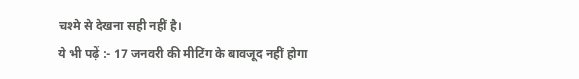चश्मे से देखना सही नहीं है।
ये भी पढ़ें :- 17 जनवरी की मीटिंग के बावजूद नहीं होगा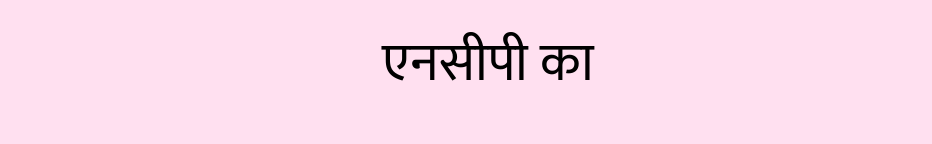एनसीपी का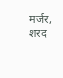मर्जर, शरद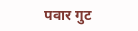पवार गुट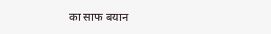का साफ बयान